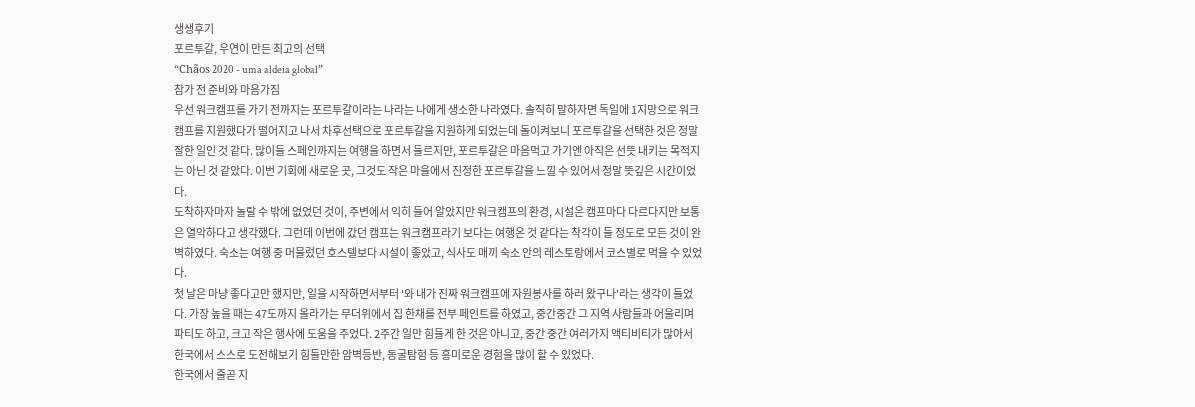생생후기
포르투갈, 우연이 만든 최고의 선택
“Chãos 2020 - uma aldeia global”
참가 전 준비와 마음가짐
우선 워크캠프를 가기 전까지는 포르투갈이라는 나라는 나에게 생소한 나라였다. 솔직히 말하자면 독일에 1지망으로 워크캠프를 지원했다가 떨어지고 나서 차후선택으로 포르투갈을 지원하게 되었는데 돌이켜보니 포르투갈을 선택한 것은 정말 잘한 일인 것 같다. 많이들 스페인까지는 여행을 하면서 들르지만, 포르투갈은 마음먹고 가기엔 아직은 선뜻 내키는 목적지는 아닌 것 같았다. 이번 기회에 새로운 곳, 그것도 작은 마을에서 진정한 포르투갈을 느낄 수 있어서 정말 뜻깊은 시간이었다.
도착하자마자 놀랄 수 밖에 없었던 것이, 주변에서 익히 들어 알았지만 워크캠프의 환경, 시설은 캠프마다 다르다지만 보통은 열악하다고 생각했다. 그런데 이번에 갔던 캠프는 워크캠프라기 보다는 여행온 것 같다는 착각이 들 정도로 모든 것이 완벽하였다. 숙소는 여행 중 머물렀던 호스텔보다 시설이 좋았고, 식사도 매끼 숙소 안의 레스토랑에서 코스별로 먹을 수 있었다.
첫 날은 마냥 좋다고만 했지만, 일을 시작하면서부터 '와 내가 진짜 워크캠프에 자원봉사를 하러 왔구나'라는 생각이 들었다. 가장 높을 때는 47도까지 올라가는 무더위에서 집 한채를 전부 페인트를 하였고, 중간중간 그 지역 사람들과 어울리며 파티도 하고, 크고 작은 행사에 도움을 주었다. 2주간 일만 힘들게 한 것은 아니고, 중간 중간 여러가지 액티비티가 많아서 한국에서 스스로 도전해보기 힘들만한 암벽등반, 동굴탐험 등 흥미로운 경험을 많이 할 수 있었다.
한국에서 줄곧 지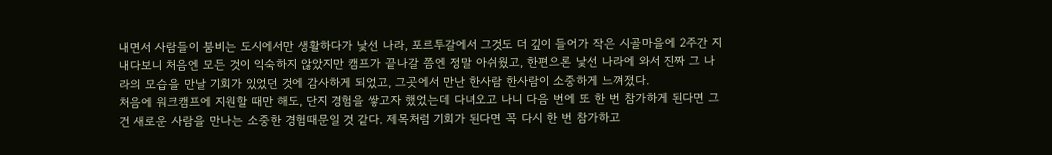내면서 사람들이 붐비는 도시에서만 생활하다가 낯선 나라, 포르투갈에서 그것도 더 깊이 들어가 작은 시골마을에 2주간 지내다보니 처음엔 모든 것이 익숙하지 않았지만 캠프가 끝나갈 쯤엔 정말 아쉬웠고, 한편으론 낯선 나라에 와서 진짜 그 나라의 모습을 만날 기회가 있었던 것에 감사하게 되었고, 그곳에서 만난 한사람 한사람이 소중하게 느껴졌다.
처음에 워크캠프에 지원할 때만 해도, 단지 경험을 쌓고자 했었는데 다녀오고 나니 다음 번에 또 한 번 참가하게 된다면 그건 새로운 사람을 만나는 소중한 경험때문일 것 같다. 제목처럼 기회가 된다면 꼭 다시 한 번 참가하고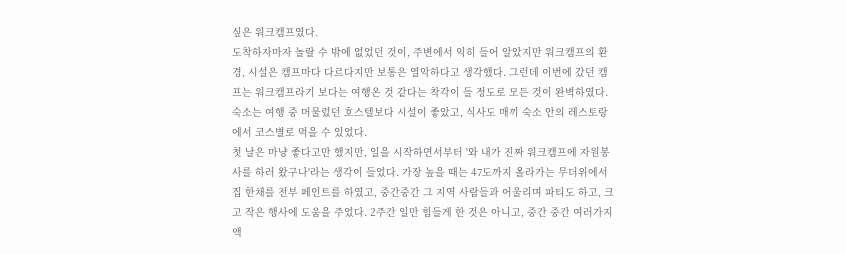싶은 워크캠프였다.
도착하자마자 놀랄 수 밖에 없었던 것이, 주변에서 익히 들어 알았지만 워크캠프의 환경, 시설은 캠프마다 다르다지만 보통은 열악하다고 생각했다. 그런데 이번에 갔던 캠프는 워크캠프라기 보다는 여행온 것 같다는 착각이 들 정도로 모든 것이 완벽하였다. 숙소는 여행 중 머물렀던 호스텔보다 시설이 좋았고, 식사도 매끼 숙소 안의 레스토랑에서 코스별로 먹을 수 있었다.
첫 날은 마냥 좋다고만 했지만, 일을 시작하면서부터 '와 내가 진짜 워크캠프에 자원봉사를 하러 왔구나'라는 생각이 들었다. 가장 높을 때는 47도까지 올라가는 무더위에서 집 한채를 전부 페인트를 하였고, 중간중간 그 지역 사람들과 어울리며 파티도 하고, 크고 작은 행사에 도움을 주었다. 2주간 일만 힘들게 한 것은 아니고, 중간 중간 여러가지 액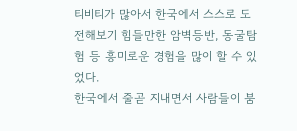티비티가 많아서 한국에서 스스로 도전해보기 힘들만한 암벽등반, 동굴탐험 등 흥미로운 경험을 많이 할 수 있었다.
한국에서 줄곧 지내면서 사람들이 붐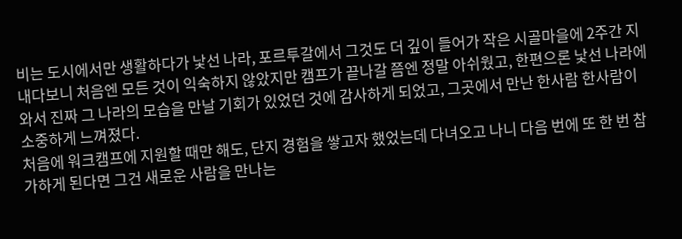비는 도시에서만 생활하다가 낯선 나라, 포르투갈에서 그것도 더 깊이 들어가 작은 시골마을에 2주간 지내다보니 처음엔 모든 것이 익숙하지 않았지만 캠프가 끝나갈 쯤엔 정말 아쉬웠고, 한편으론 낯선 나라에 와서 진짜 그 나라의 모습을 만날 기회가 있었던 것에 감사하게 되었고, 그곳에서 만난 한사람 한사람이 소중하게 느껴졌다.
처음에 워크캠프에 지원할 때만 해도, 단지 경험을 쌓고자 했었는데 다녀오고 나니 다음 번에 또 한 번 참가하게 된다면 그건 새로운 사람을 만나는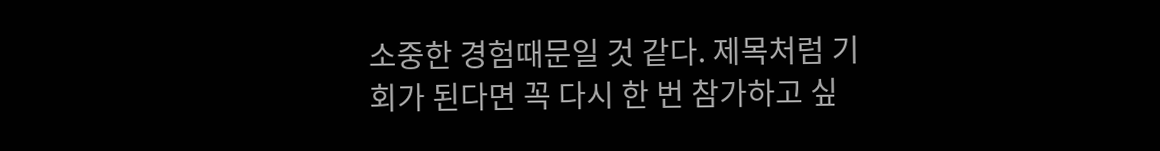소중한 경험때문일 것 같다. 제목처럼 기회가 된다면 꼭 다시 한 번 참가하고 싶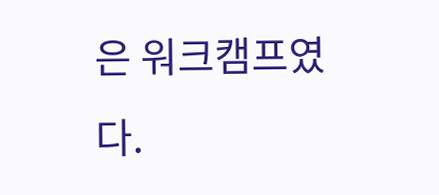은 워크캠프였다.